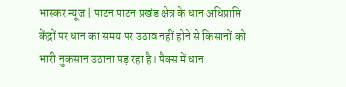भास्कर न्यूज | पाटन पाटन प्रखंड क्षेत्र के धान अधिप्राप्ति केंद्रों पर धान का समय पर उठाव नहीं होने से किसानों को भारी नुकसान उठाना पड़ रहा है। पैक्स में धान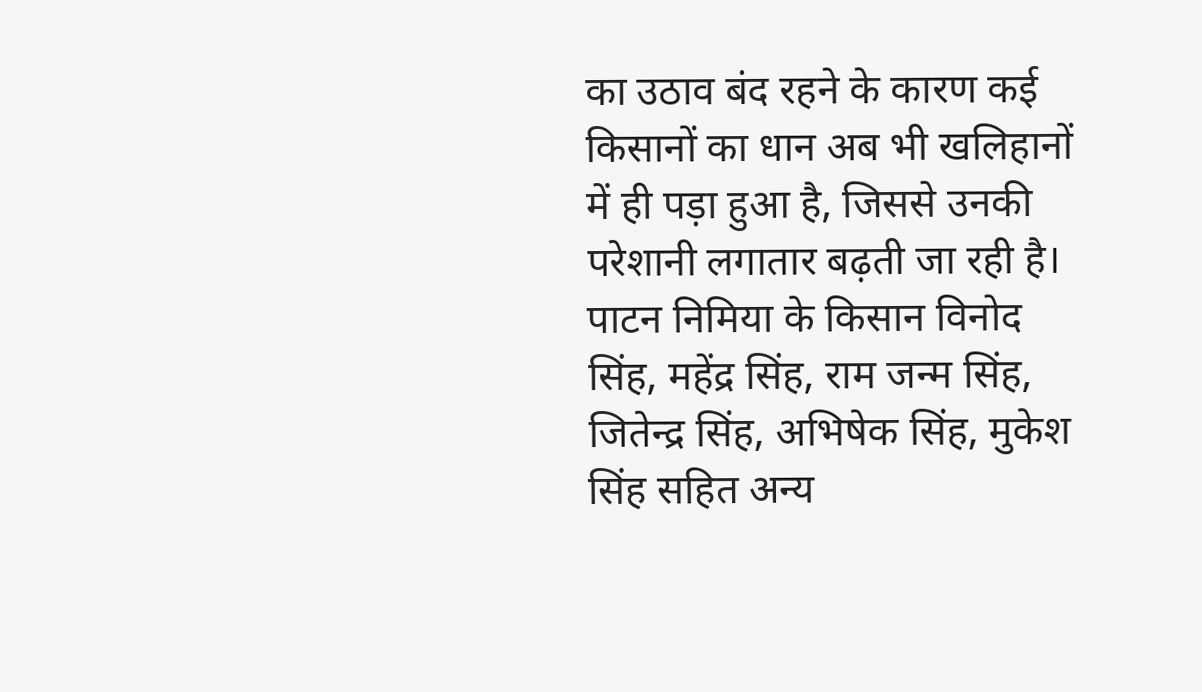का उठाव बंद रहने के कारण कई किसानों का धान अब भी खलिहानों में ही पड़ा हुआ है, जिससे उनकी परेशानी लगातार बढ़ती जा रही है। पाटन निमिया के किसान विनोद सिंह, महेंद्र सिंह, राम जन्म सिंह, जितेन्द्र सिंह, अभिषेक सिंह, मुकेश सिंह सहित अन्य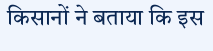किसानों ने बताया कि इस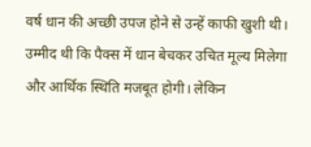वर्ष धान की अच्छी उपज होने से उन्हें काफी खुशी थी। उम्मीद थी कि पैक्स में धान बेचकर उचित मूल्य मिलेगा और आर्थिक स्थिति मजबूत होगी। लेकिन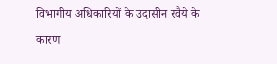विभागीय अधिकारियों के उदासीन रवैये के कारण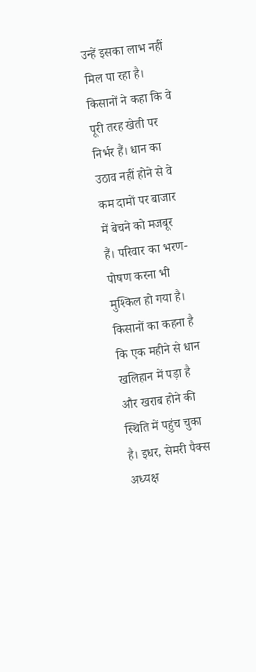उन्हें इसका लाभ नहीं मिल पा रहा है। किसानों ने कहा कि वे पूरी तरह खेती पर निर्भर हैं। धान का उठाव नहीं होने से वे कम दामों पर बाजार में बेचने को मजबूर हैं। परिवार का भरण-पोषण करना भी मुश्किल हो गया है। किसानों का कहना है कि एक महीने से धान खलिहान में पड़ा है और खराब होने की स्थिति में पहुंच चुका है। इधर, सेमरी पैक्स अध्यक्ष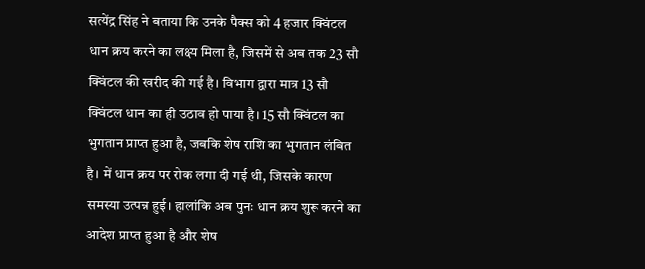सत्येंद्र सिंह ने बताया कि उनके पैक्स को 4 हजार क्विंटल धान क्रय करने का लक्ष्य मिला है, जिसमें से अब तक 23 सौ क्विंटल की खरीद की गई है। विभाग द्वारा मात्र 13 सौ क्विंटल धान का ही उठाव हो पाया है। 15 सौ क्विंटल का भुगतान प्राप्त हुआ है, जबकि शेष राशि का भुगतान लंबित है। में धान क्रय पर रोक लगा दी गई थी, जिसके कारण समस्या उत्पन्न हुई। हालांकि अब पुनः धान क्रय शुरू करने का आदेश प्राप्त हुआ है और शेष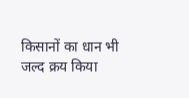किसानों का धान भी जल्द क्रय किया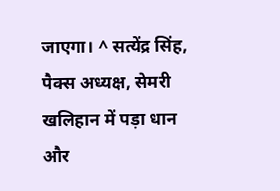जाएगा। ^ सत्येंद्र सिंह, पैक्स अध्यक्ष, सेमरी खलिहान में पड़ा धान और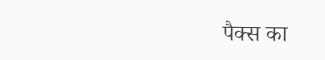पैक्स का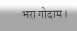भरा गोदाम।